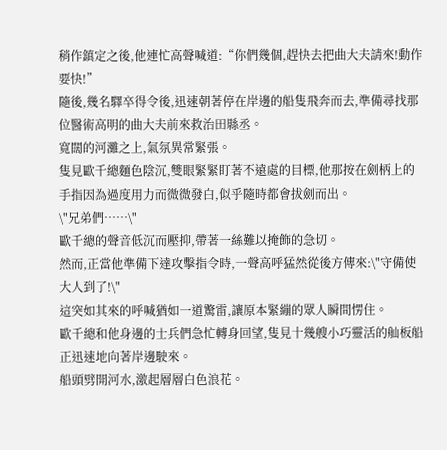稍作鎮定之後,他連忙高聲喊道:“你們幾個,趕快去把曲大夫請來!動作要快!”
隨後,幾名驛卒得令後,迅速朝著停在岸邊的船隻飛奔而去,準備尋找那位醫術高明的曲大夫前來救治田縣丞。
寬闊的河灘之上,氣氛異常緊張。
隻見歐千總麵色陰沉,雙眼緊緊盯著不遠處的目標,他那按在劍柄上的手指因為過度用力而微微發白,似乎隨時都會拔劍而出。
\"兄弟們……\"
歐千總的聲音低沉而壓抑,帶著一絲難以掩飾的急切。
然而,正當他準備下達攻擊指令時,一聲高呼猛然從後方傳來:\"守備使大人到了!\"
這突如其來的呼喊猶如一道驚雷,讓原本緊繃的眾人瞬間愣住。
歐千總和他身邊的士兵們急忙轉身回望,隻見十幾艘小巧靈活的舢板船正迅速地向著岸邊駛來。
船頭劈開河水,激起層層白色浪花。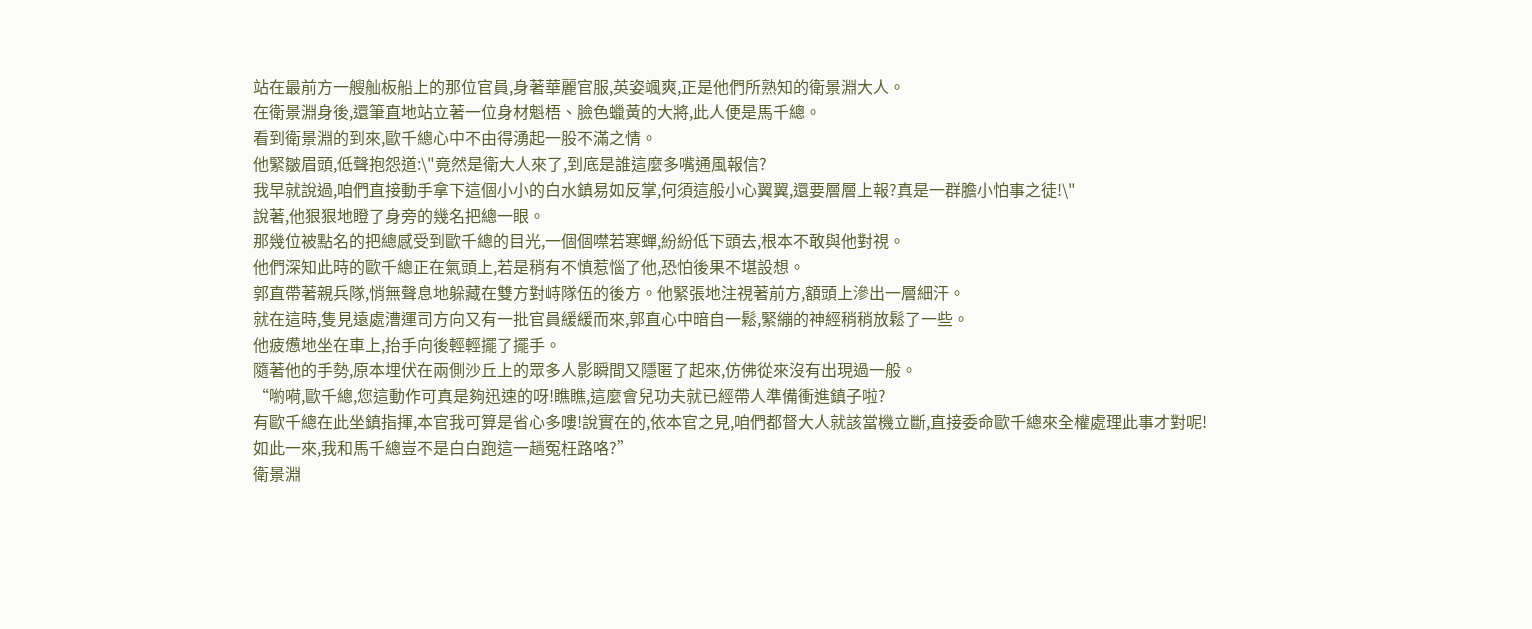站在最前方一艘舢板船上的那位官員,身著華麗官服,英姿颯爽,正是他們所熟知的衛景淵大人。
在衛景淵身後,還筆直地站立著一位身材魁梧、臉色蠟黃的大將,此人便是馬千總。
看到衛景淵的到來,歐千總心中不由得湧起一股不滿之情。
他緊皺眉頭,低聲抱怨道:\"竟然是衛大人來了,到底是誰這麼多嘴通風報信?
我早就說過,咱們直接動手拿下這個小小的白水鎮易如反掌,何須這般小心翼翼,還要層層上報?真是一群膽小怕事之徒!\"
說著,他狠狠地瞪了身旁的幾名把總一眼。
那幾位被點名的把總感受到歐千總的目光,一個個噤若寒蟬,紛紛低下頭去,根本不敢與他對視。
他們深知此時的歐千總正在氣頭上,若是稍有不慎惹惱了他,恐怕後果不堪設想。
郭直帶著親兵隊,悄無聲息地躲藏在雙方對峙隊伍的後方。他緊張地注視著前方,額頭上滲出一層細汗。
就在這時,隻見遠處漕運司方向又有一批官員緩緩而來,郭直心中暗自一鬆,緊繃的神經稍稍放鬆了一些。
他疲憊地坐在車上,抬手向後輕輕擺了擺手。
隨著他的手勢,原本埋伏在兩側沙丘上的眾多人影瞬間又隱匿了起來,仿佛從來沒有出現過一般。
“喲嗬,歐千總,您這動作可真是夠迅速的呀!瞧瞧,這麼會兒功夫就已經帶人準備衝進鎮子啦?
有歐千總在此坐鎮指揮,本官我可算是省心多嘍!說實在的,依本官之見,咱們都督大人就該當機立斷,直接委命歐千總來全權處理此事才對呢!
如此一來,我和馬千總豈不是白白跑這一趟冤枉路咯?”
衛景淵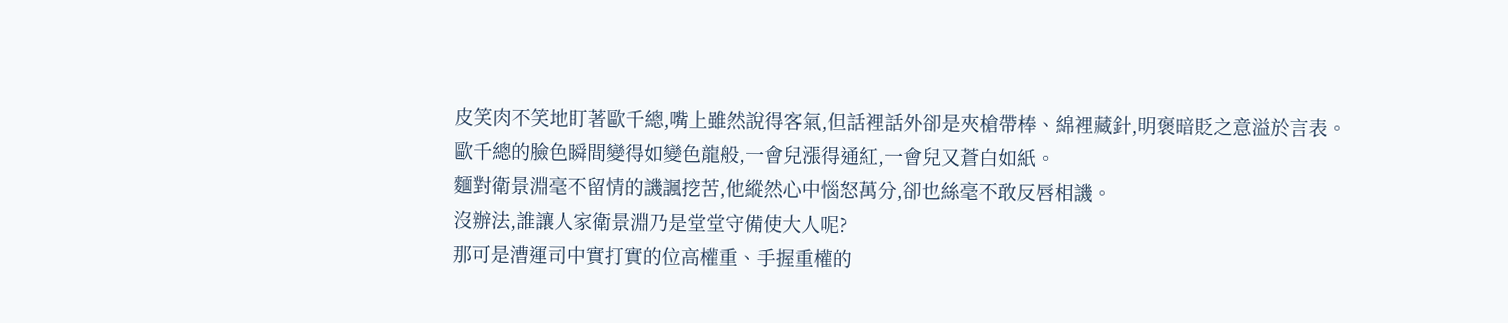皮笑肉不笑地盯著歐千總,嘴上雖然說得客氣,但話裡話外卻是夾槍帶棒、綿裡藏針,明褒暗貶之意溢於言表。
歐千總的臉色瞬間變得如變色龍般,一會兒漲得通紅,一會兒又蒼白如紙。
麵對衛景淵毫不留情的譏諷挖苦,他縱然心中惱怒萬分,卻也絲毫不敢反唇相譏。
沒辦法,誰讓人家衛景淵乃是堂堂守備使大人呢?
那可是漕運司中實打實的位高權重、手握重權的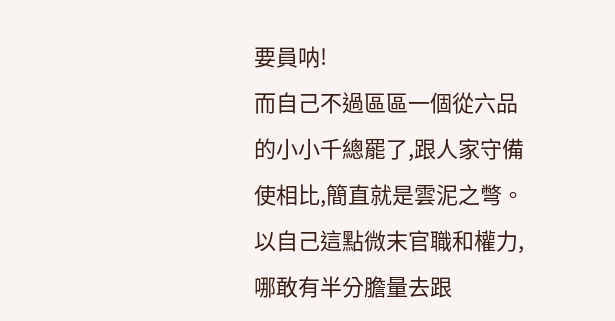要員呐!
而自己不過區區一個從六品的小小千總罷了,跟人家守備使相比,簡直就是雲泥之彆。
以自己這點微末官職和權力,哪敢有半分膽量去跟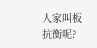人家叫板抗衡呢?